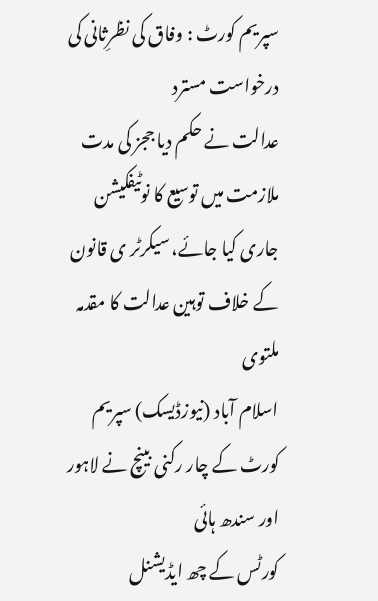سپریم کورٹ : وفاق کی نظرِثانی کی درخواست مسترد
عدالت نے حکم دیا ججز کی مدت ملازمت میں توسیع کا نوٹیفکیشن جاری کیا جائے، سیکرٹر ی قانون کے خلاف توہین عدالت کا مقدمہ ملتوی
اسلام آباد (نیوزڈیسک) سپریم کورٹ کے چار رکنی بینچ نے لاہور اور سندھ ہائی
کورٹس کے چھ ایڈیشنل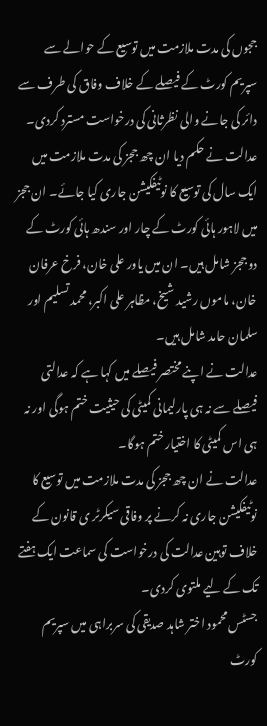ججوں کی مدت ملازمت میں توسیع کے حوالے سے سپریم کورٹ کے فیصلے کے خلاف وفاق کی طرف سے دائر کی جانے والی نظرثانی کی درخواست مسترد کردی۔
عدالت نے حکم دیا ان چھ ججز کی مدت ملازمت میں ایک سال کی توسیع کا نوٹیفکیشن جاری کیا جائے۔ ان ججز میں لاہور ہائی کورٹ کے چار اور سندھ ہائی کورٹ کے دو ججز شامل ہیں۔ ان میں یاور علی خان، فرخ عرفان خان، ماموں رشید شیخ، مظاہر علی اکبر، محمد تسلیم اور سلمان حامد شامل ہیں۔
عدالت نے اپنے مختصر فیصلے میں کہا ہے کہ عدالتی فیصلے سے نہ ہی پارلیمانی کمیٹی کی حیثیت ختم ہوگی اور نہ ہی اس کمیٹی کا اختیار ختم ہوگا۔
عدالت نے ان چھ ججز کی مدت ملازمت میں توسیع کا نوٹیفکیشن جاری نہ کرنے پر وفاقی سیکرٹر ی قانون کے خلاف توہین عدالت کی درخواست کی سماعت ایک ہفتے تک کے لیے ملتوی کردی۔
جسٹس محمود اختر شاہد صدیقی کی سربراہی میں سپریم کورٹ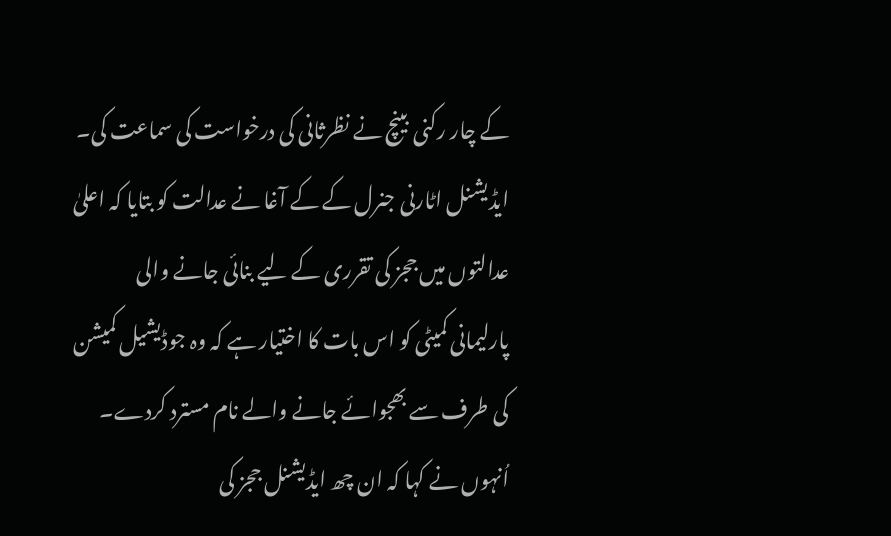کے چار رکنی بینچ نے نظرثانی کی درخواست کی سماعت کی۔
ایڈیشنل اٹارنی جنرل کے کے آغا نے عدالت کو بتایا کہ اعلیٰ عدالتوں میں ججز کی تقرری کے لیے بنائی جانے والی پارلیمانی کمیٹی کو اس بات کا اختیار ہے کہ وہ جوڈیشیل کمیشن کی طرف سے بھجوائے جانے والے نام مسترد کردے۔
اُنہوں نے کہا کہ ان چھ ایڈیشنل ججز کی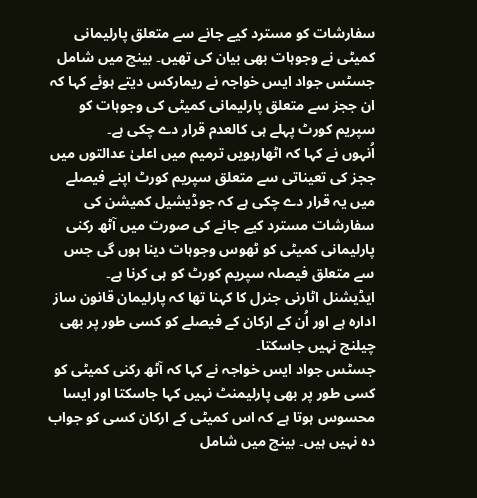سفارشات کو مسترد کیے جانے سے متعلق پارلیمانی کمیٹی نے وجوہات بھی بیان کی تھیں۔ بینچ میں شامل جسٹس جواد ایس خواجہ نے ریمارکس دیتے ہوئے کہا کہ ان ججز سے متعلق پارلیمانی کمیٹی کی وجوہات کو سپریم کورٹ پہلے ہی کالعدم قرار دے چکی ہے۔
اُنہوں نے کہا کہ اٹھارہویں ترمیم میں اعلیٰ عدالتوں میں ججز کی تعیناتی سے متعلق سپریم کورٹ اپنے فیصلے میں یہ قرار دے چکی ہے کہ جوڈیشیل کمیشن کی سفارشات مسترد کیے جانے کی صورت میں آٹھ رکنی پارلیمانی کمیٹی کو ٹھوس وجوہات دینا ہوں گی جس سے متعلق فیصلہ سپریم کورٹ کو ہی کرنا ہے۔
ایڈیشنل اٹارنی جنرل کا کہنا تھا کہ پارلیمان قانون ساز ادارہ ہے اور اُن کے ارکان کے فیصلے کو کسی طور پر بھی چیلنج نہیں جاسکتا۔
جسٹس جواد ایس خواجہ نے کہا کہ آٹھ رکنی کمیٹی کو کسی طور پر بھی پارلیمنٹ نہیں کہا جاسکتا اور ایسا محسوس ہوتا ہے کہ اس کمیٹی کے ارکان کسی کو جواب دہ نہیں ہیں۔ بینچ میں شامل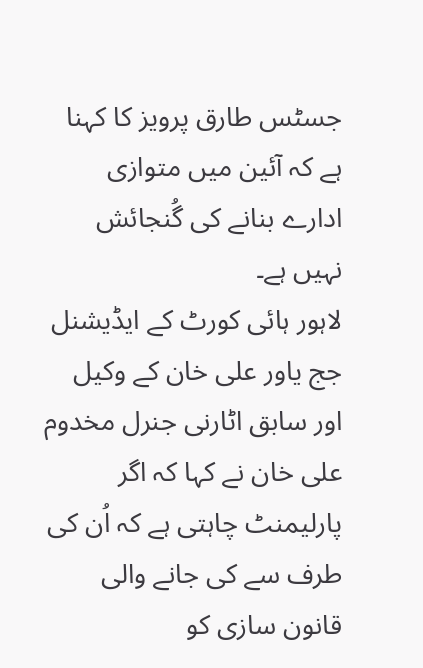جسٹس طارق پرویز کا کہنا ہے کہ آئین میں متوازی ادارے بنانے کی گُنجائش نہیں ہے۔
لاہور ہائی کورٹ کے ایڈیشنل جج یاور علی خان کے وکیل اور سابق اٹارنی جنرل مخدوم علی خان نے کہا کہ اگر پارلیمنٹ چاہتی ہے کہ اُن کی طرف سے کی جانے والی قانون سازی کو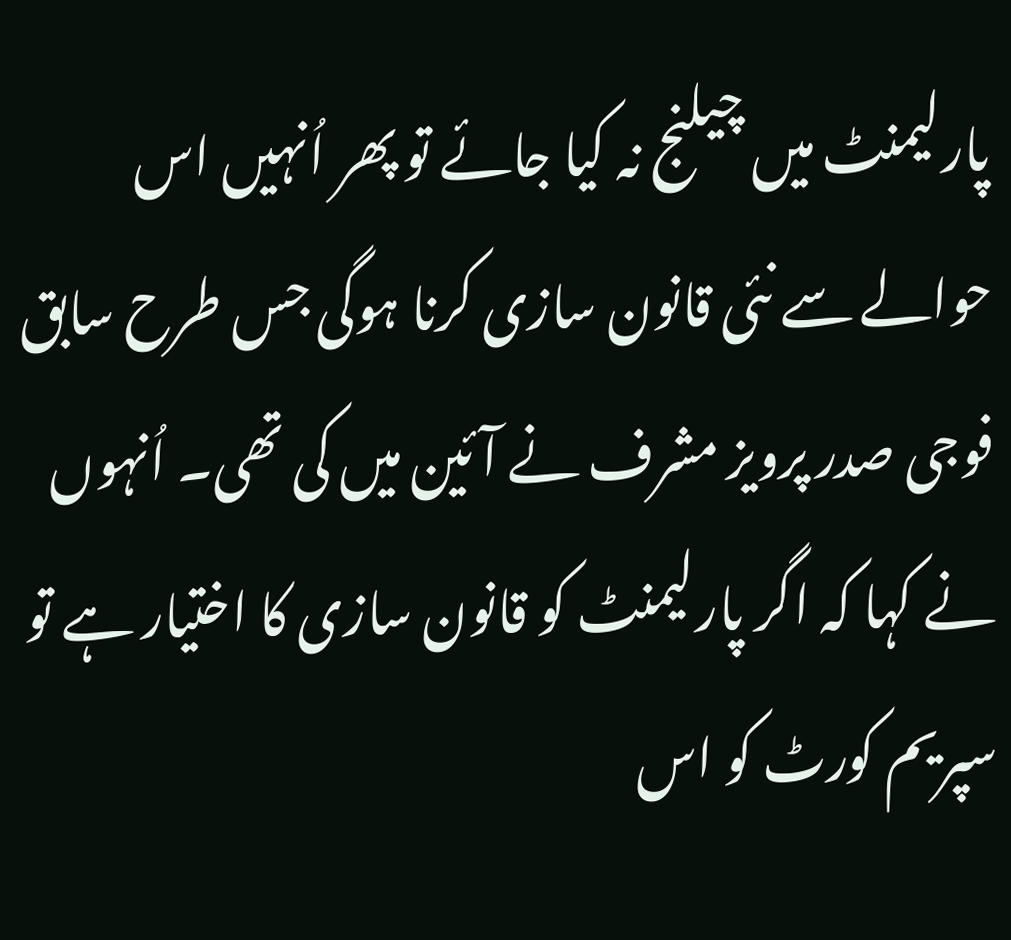پارلیمنٹ میں چیلنج نہ کیا جائے تو پھر اُنہیں اس حوالے سے نئی قانون سازی کرنا ہوگی جس طرح سابق فوجی صدر پرویز مشرف نے آئین میں کی تھی۔ اُنہوں نے کہا کہ اگر پارلیمنٹ کو قانون سازی کا اختیار ہے تو سپریم کورٹ کو اس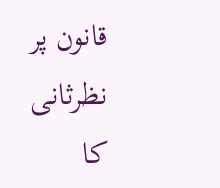قانون پر نظرثانی کا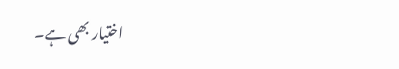اختیار بھی ہے۔